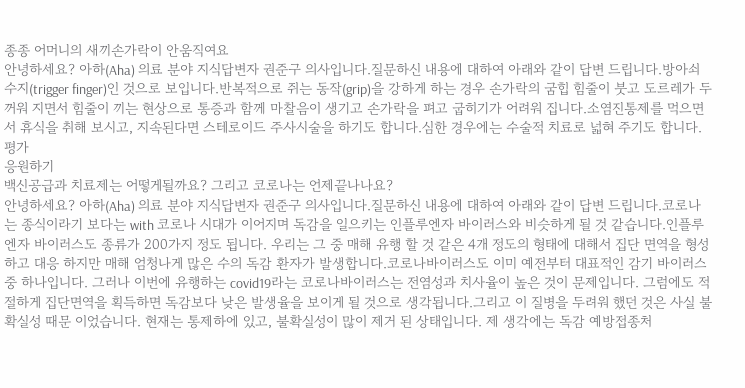종종 어머니의 새끼손가락이 안움직여요
안녕하세요? 아하(Aha) 의료 분야 지식답변자 권준구 의사입니다.질문하신 내용에 대하여 아래와 같이 답변 드립니다.방아쇠수지(trigger finger)인 것으로 보입니다.반복적으로 쥐는 동작(grip)을 강하게 하는 경우 손가락의 굼힙 힘줄이 붓고 도르레가 두꺼워 지면서 힘줄이 끼는 현상으로 통증과 함께 마찰음이 생기고 손가락을 펴고 굽히기가 어려워 집니다.소염진통제를 먹으면서 휴식을 취해 보시고, 지속된다면 스테로이드 주사시술을 하기도 합니다.심한 경우에는 수술적 치료로 넓혀 주기도 합니다.
평가
응원하기
백신공급과 치료제는 어떻게될까요? 그리고 코로나는 언제끝나나요?
안녕하세요? 아하(Aha) 의료 분야 지식답변자 권준구 의사입니다.질문하신 내용에 대하여 아래와 같이 답변 드립니다.코로나는 종식이라기 보다는 with 코로나 시대가 이어지며 독감을 일으키는 인플루엔자 바이러스와 비슷하게 될 것 같습니다.인플루엔자 바이러스도 종류가 200가지 정도 됩니다. 우리는 그 중 매해 유행 할 것 같은 4개 정도의 형태에 대해서 집단 면역을 형성하고 대응 하지만 매해 엄청나게 많은 수의 독감 환자가 발생합니다.코로나바이러스도 이미 예전부터 대표적인 감기 바이러스 중 하나입니다. 그러나 이번에 유행하는 covid19라는 코로나바이러스는 전염성과 치사율이 높은 것이 문제입니다. 그럼에도 적절하게 집단면역을 획득하면 독감보다 낮은 발생율을 보이게 될 것으로 생각됩니다.그리고 이 질병을 두려워 했던 것은 사실 불확실성 때문 이었습니다. 현재는 통제하에 있고, 불확실성이 많이 제거 된 상태입니다. 제 생각에는 독감 예방접종처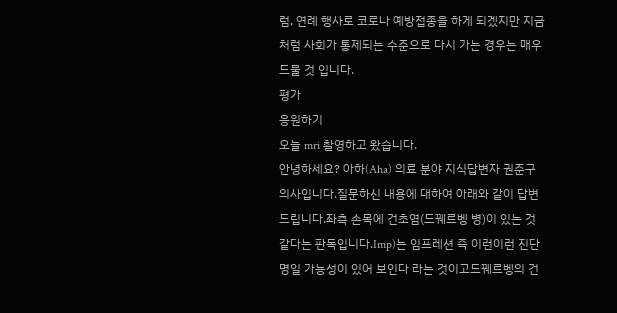럼, 연례 행사로 코로나 예방접종을 하게 되겠지만 지금처럼 사회가 통제되는 수준으로 다시 가는 경우는 매우 드물 것 입니다.
평가
응원하기
오늘 mri 촬영하고 왔습니다.
안녕하세요? 아하(Aha) 의료 분야 지식답변자 권준구 의사입니다.질문하신 내용에 대하여 아래와 같이 답변 드립니다.좌측 손목에 건초염(드꿰르벵 병)이 있는 것 같다는 판독입니다.Imp)는 임프레션 즉 이런이런 진단명일 가능성이 있어 보인다 라는 것이고드꿰르벵의 건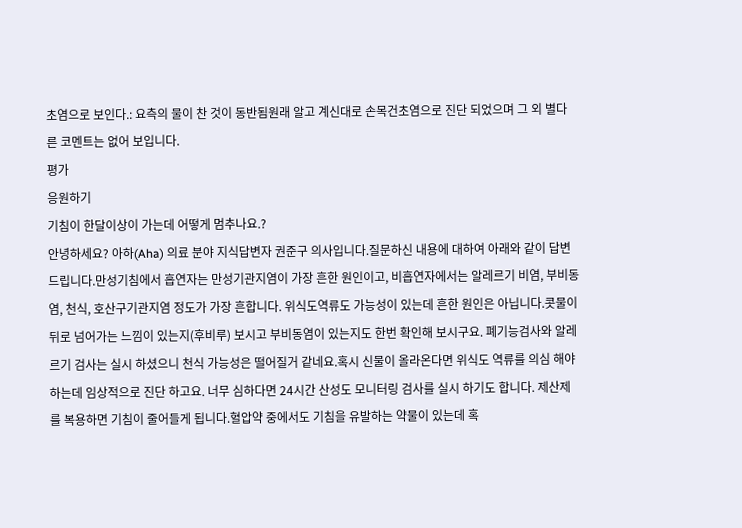초염으로 보인다.: 요측의 물이 찬 것이 동반됨원래 알고 계신대로 손목건초염으로 진단 되었으며 그 외 별다른 코멘트는 없어 보입니다.
평가
응원하기
기침이 한달이상이 가는데 어떻게 멈추나요.?
안녕하세요? 아하(Aha) 의료 분야 지식답변자 권준구 의사입니다.질문하신 내용에 대하여 아래와 같이 답변 드립니다.만성기침에서 흡연자는 만성기관지염이 가장 흔한 원인이고, 비흡연자에서는 알레르기 비염, 부비동염, 천식, 호산구기관지염 정도가 가장 흔합니다. 위식도역류도 가능성이 있는데 흔한 원인은 아닙니다.콧물이 뒤로 넘어가는 느낌이 있는지(후비루) 보시고 부비동염이 있는지도 한번 확인해 보시구요. 폐기능검사와 알레르기 검사는 실시 하셨으니 천식 가능성은 떨어질거 같네요.혹시 신물이 올라온다면 위식도 역류를 의심 해야 하는데 임상적으로 진단 하고요. 너무 심하다면 24시간 산성도 모니터링 검사를 실시 하기도 합니다. 제산제를 복용하면 기침이 줄어들게 됩니다.혈압약 중에서도 기침을 유발하는 약물이 있는데 혹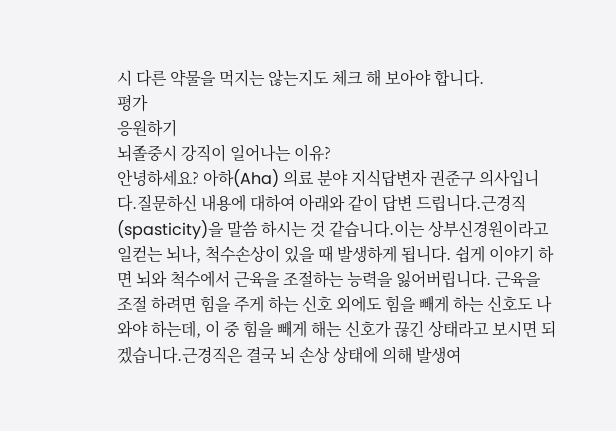시 다른 약물을 먹지는 않는지도 체크 해 보아야 합니다.
평가
응원하기
뇌졸중시 강직이 일어나는 이유?
안녕하세요? 아하(Aha) 의료 분야 지식답변자 권준구 의사입니다.질문하신 내용에 대하여 아래와 같이 답변 드립니다.근경직(spasticity)을 말씀 하시는 것 같습니다.이는 상부신경원이라고 일컫는 뇌나, 척수손상이 있을 때 발생하게 됩니다. 쉽게 이야기 하면 뇌와 척수에서 근육을 조절하는 능력을 잃어버립니다. 근육을 조절 하려면 힘을 주게 하는 신호 외에도 힘을 빼게 하는 신호도 나와야 하는데, 이 중 힘을 빼게 해는 신호가 끊긴 상태라고 보시면 되겠습니다.근경직은 결국 뇌 손상 상태에 의해 발생여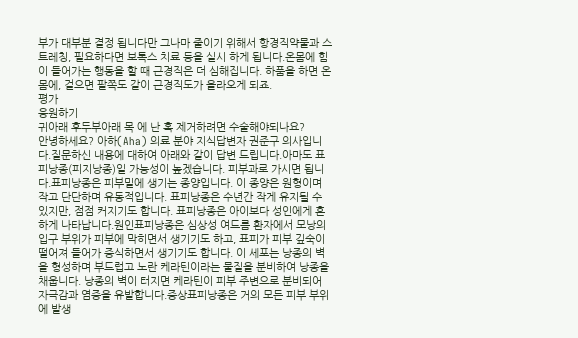부가 대부분 결정 됩니다만 그나마 줄이기 위해서 항경직약물과 스트레칭, 필요하다면 보톡스 치료 등을 실시 하게 됩니다.온몸에 힘이 들어가는 행동을 할 때 근경직은 더 심해집니다. 하품을 하면 온몸에, 걸으면 팔쪽도 같이 근경직도가 올라오게 되죠.
평가
응원하기
귀아래 후두부아래 목 에 난 혹 제거하려면 수술해야되나요?
안녕하세요? 아하(Aha) 의료 분야 지식답변자 권준구 의사입니다.질문하신 내용에 대하여 아래와 같이 답변 드립니다.아마도 표피낭종(피지낭종)일 가능성이 높겠습니다. 피부과로 가시면 됩니다.표피낭종은 피부밑에 생기는 종양입니다. 이 종양은 원형이며 작고 단단하며 유동적입니다. 표피낭종은 수년간 작게 유지될 수 있지만, 점점 커지기도 합니다. 표피낭종은 아이보다 성인에게 흔하게 나타납니다.원인표피낭종은 심상성 여드름 환자에서 모낭의 입구 부위가 피부에 막히면서 생기기도 하고, 표피가 피부 깊숙이 떨어져 들어가 증식하면서 생기기도 합니다. 이 세포는 낭종의 벽을 형성하며 부드럽고 노란 케라틴이라는 물질을 분비하여 낭종을 채웁니다. 낭종의 벽이 터지면 케라틴이 피부 주변으로 분비되어 자극감과 염증을 유발합니다.증상표피낭종은 거의 모든 피부 부위에 발생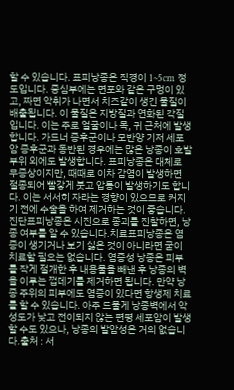할 수 있습니다. 표피낭종은 직경이 1~5cm 정도입니다. 중심부에는 면포와 같은 구멍이 있고, 짜면 악취가 나면서 치즈같이 생긴 물질이 배출됩니다. 이 물질은 지방질과 연화된 각질입니다. 이는 주로 얼굴이나 목, 귀 근처에 발생합니다. 가드너 증후군이나 모반양 기저 세포암 증후군과 동반된 경우에는 많은 낭종이 호발 부위 외에도 발생합니다. 표피낭종은 대체로 무증상이지만, 때때로 이차 감염이 발생하면 절종되어 빨갛게 붓고 압통이 발생하기도 합니다. 이는 서서히 자라는 경향이 있으므로 커지기 전에 수술을 하여 제거하는 것이 좋습니다.진단표피낭종은 시진으로 종괴를 진찰하면, 낭종 여부를 알 수 있습니다.치료표피낭종은 염증이 생기거나 보기 싫은 것이 아니라면 굳이 치료할 필요는 없습니다. 염증성 낭종은 피부를 작게 절개한 후 내용물을 빼낸 후 낭종의 벽을 이루는 껍데기를 제거하면 됩니다. 만약 낭종 주위의 피부에도 염증이 있다면 항생제 치료를 할 수 있습니다. 아주 드물게 낭종벽에서 악성도가 낮고 전이되지 않는 편평 세포암이 발생할 수도 있으나, 낭종의 발암성은 거의 없습니다.출처 : 서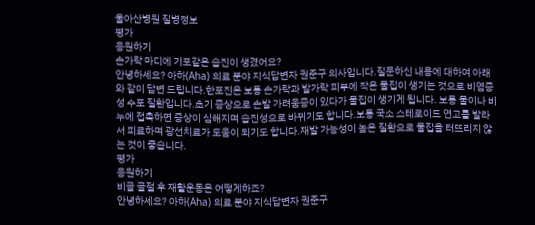울아산병원 질병정보
평가
응원하기
손가락 마디에 기포같은 습진이 생겼어요?
안녕하세요? 아하(Aha) 의료 분야 지식답변자 권준구 의사입니다.질문하신 내용에 대하여 아래와 같이 답변 드립니다.한포진은 보통 손가락과 발가락 피부에 작은 물집이 생기는 것으로 비염증성 수포 질환입니다.초기 증상으로 손발 가려움증이 있다가 물집이 생기게 됩니다. 보통 물이나 비누에 접촉하면 증상이 심해지며 습진성으로 바뀌기도 합니다.보통 국소 스테로이드 연고를 발라서 피료하며 광선치료가 도움이 되기도 합니다.재발 가능성이 높은 질환으로 물집을 터뜨리지 않는 것이 좋습니다.
평가
응원하기
비골 골절 후 재활운동은 어떻게하죠?
안녕하세요? 아하(Aha) 의료 분야 지식답변자 권준구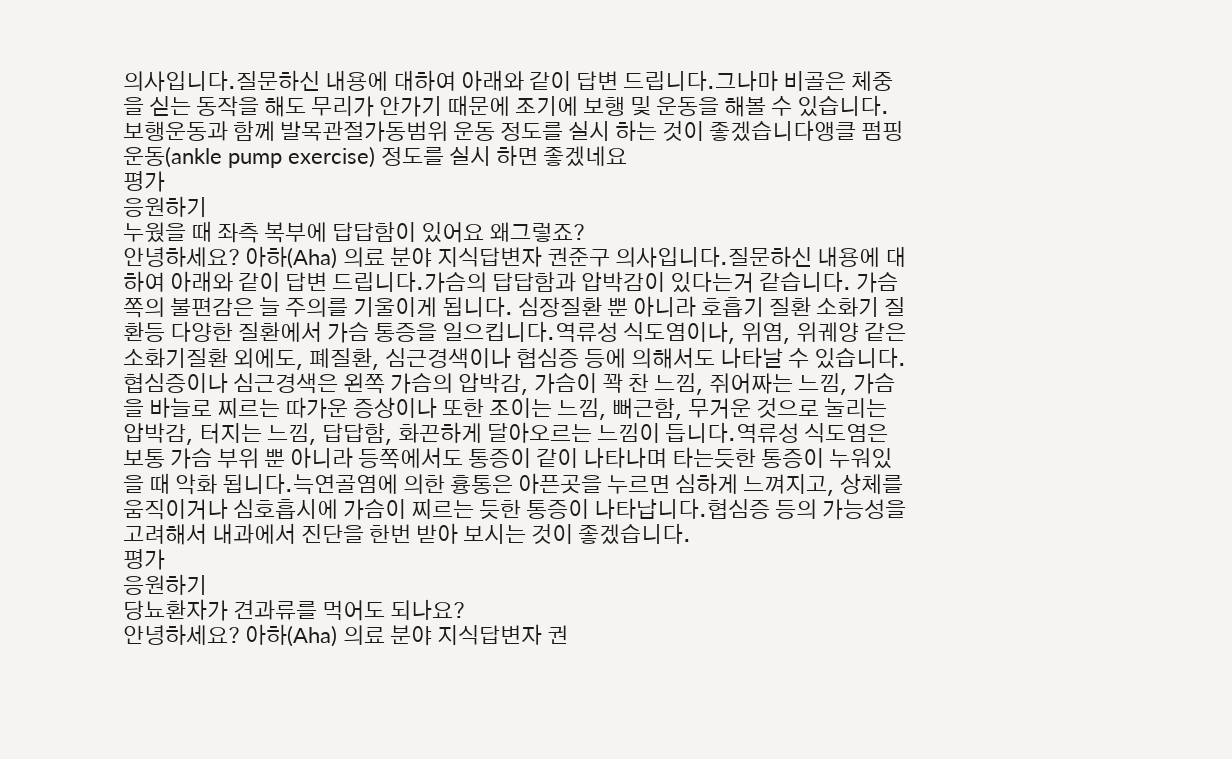의사입니다.질문하신 내용에 대하여 아래와 같이 답변 드립니다.그나마 비골은 체중을 싣는 동작을 해도 무리가 안가기 때문에 조기에 보행 및 운동을 해볼 수 있습니다.보행운동과 함께 발목관절가동범위 운동 정도를 실시 하는 것이 좋겠습니다앵클 펌핑 운동(ankle pump exercise) 정도를 실시 하면 좋겠네요
평가
응원하기
누웠을 때 좌측 복부에 답답함이 있어요 왜그렇죠?
안녕하세요? 아하(Aha) 의료 분야 지식답변자 권준구 의사입니다.질문하신 내용에 대하여 아래와 같이 답변 드립니다.가슴의 답답함과 압박감이 있다는거 같습니다. 가슴쪽의 불편감은 늘 주의를 기울이게 됩니다. 심장질환 뿐 아니라 호흡기 질환 소화기 질환등 다양한 질환에서 가슴 통증을 일으킵니다.역류성 식도염이나, 위염, 위궤양 같은 소화기질환 외에도, 폐질환, 심근경색이나 협심증 등에 의해서도 나타날 수 있습니다.협심증이나 심근경색은 왼쪽 가슴의 압박감, 가슴이 꽉 찬 느낌, 쥐어짜는 느낌, 가슴을 바늘로 찌르는 따가운 증상이나 또한 조이는 느낌, 뻐근함, 무거운 것으로 눌리는 압박감, 터지는 느낌, 답답함, 화끈하게 달아오르는 느낌이 듭니다.역류성 식도염은 보통 가슴 부위 뿐 아니라 등쪽에서도 통증이 같이 나타나며 타는듯한 통증이 누워있을 때 악화 됩니다.늑연골염에 의한 흉통은 아픈곳을 누르면 심하게 느껴지고, 상체를 움직이거나 심호흡시에 가슴이 찌르는 듯한 통증이 나타납니다.협심증 등의 가능성을 고려해서 내과에서 진단을 한번 받아 보시는 것이 좋겠습니다.
평가
응원하기
당뇨환자가 견과류를 먹어도 되나요?
안녕하세요? 아하(Aha) 의료 분야 지식답변자 권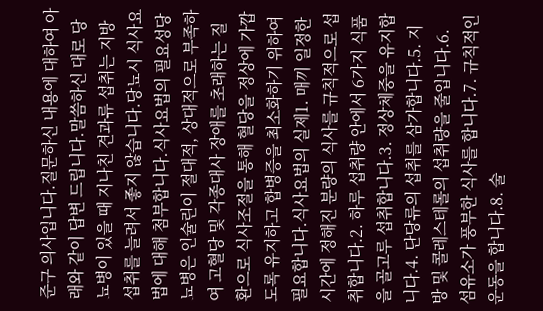준구 의사입니다.질문하신 내용에 대하여 아래와 같이 답변 드립니다.말씀하신 대로 당뇨병이 있을 때 지나친 견과류 섭취는 지방 섭취를 늘려서 좋지 않습니다.당뇨시 식사요법에 대해 첨부합니다.식사요법의 필요성당뇨병은 인슐린이 절대적, 상대적으로 부족하여 고혈당 및 각종대사 장애를 초래하는 질환으로 식사조절을 통해 혈당을 정상에 가깝도록 유지하고 합병증을 최소화하기 위하여 필요합니다.식사요법의 실제1. 매끼 일정한 시간에 정해진 분량의 식사를 규칙적으로 섭취합니다.2. 하루 섭취량 안에서 6가지 식품을 골고루 섭취합니다.3. 정상체중을 유지합니다.4. 단당류의 섭취를 삼가합니다.5. 지방 및 콜레스테롤의 섭취량을 줄입니다.6. 섬유소가 풍부한 식사를 합니다.7. 규칙적인 운동을 합니다.8. 술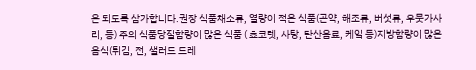은 되도록 삼가합니다.권장 식품채소류, 열량이 적은 식품(곤약, 해조류, 버섯류, 우뭇가사리, 등) 주의 식품당질함량이 많은 식품 ( 쵸코렛, 사탕, 탄산음료, 케잌 등)지방함량이 많은 음식(튀김, 전, 샐러드 드레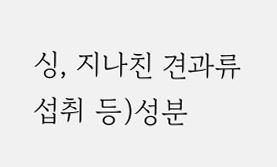싱, 지나친 견과류 섭취 등)성분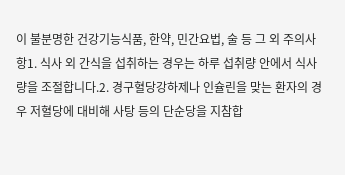이 불분명한 건강기능식품, 한약, 민간요법, 술 등 그 외 주의사항1. 식사 외 간식을 섭취하는 경우는 하루 섭취량 안에서 식사량을 조절합니다.2. 경구혈당강하제나 인슐린을 맞는 환자의 경우 저혈당에 대비해 사탕 등의 단순당을 지참합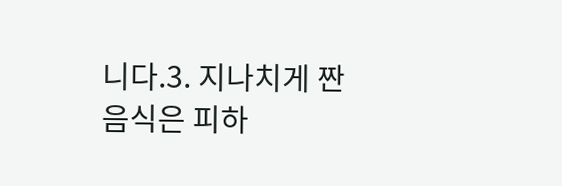니다.3. 지나치게 짠 음식은 피하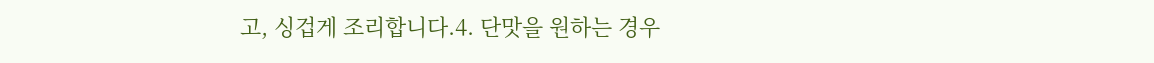고, 싱겁게 조리합니다.4. 단맛을 원하는 경우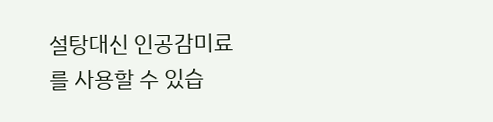설탕대신 인공감미료를 사용할 수 있습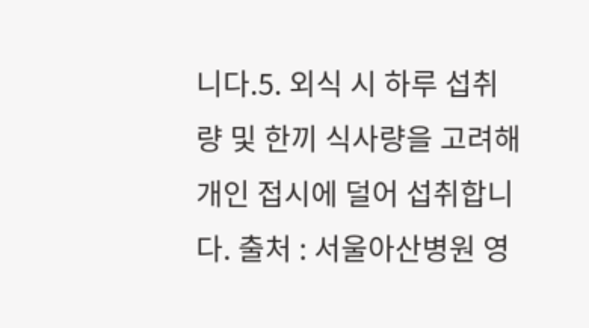니다.5. 외식 시 하루 섭취량 및 한끼 식사량을 고려해 개인 접시에 덜어 섭취합니다. 출처 : 서울아산병원 영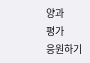양과
평가
응원하기